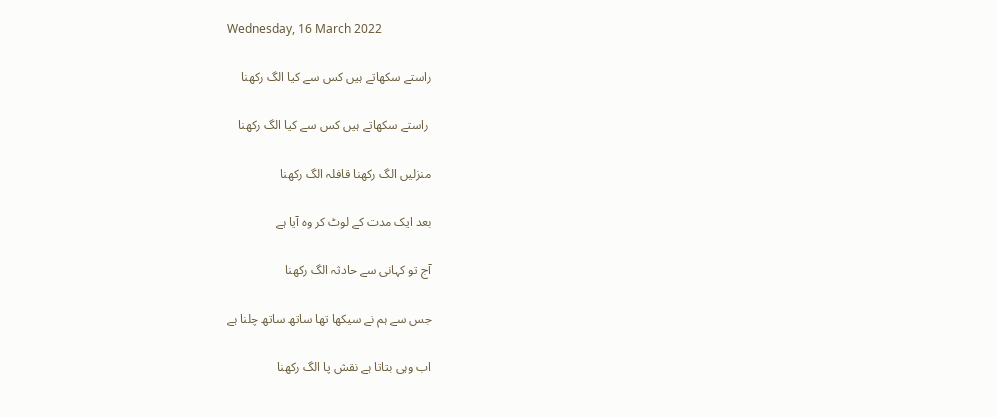Wednesday, 16 March 2022

راستے سکھاتے ہیں کس سے کیا الگ رکھنا

 راستے سکھاتے ہیں کس سے کیا الگ رکھنا

منزلیں الگ رکھنا قافلہ الگ رکھنا

بعد ایک مدت کے لوٹ کر وہ آیا ہے

آج تو کہانی سے حادثہ الگ رکھنا

جس سے ہم نے سیکھا تھا ساتھ ساتھ چلنا ہے

اب وہی بتاتا ہے نقش پا الگ رکھنا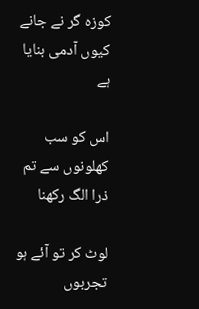کوزہ گر نے جانے کیوں آدمی بنایا ہے

اس کو سب کھلونوں سے تم ذرا الگ رکھنا

لوٹ کر تو آئے ہو تجربوں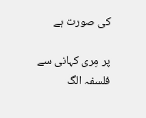کی صورت ہے

پر مِری کہانی سے فلسفہ الگ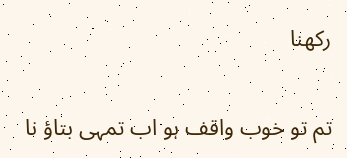رکھنا

تم تو خوب واقف ہو اب تمہی بتاؤ نا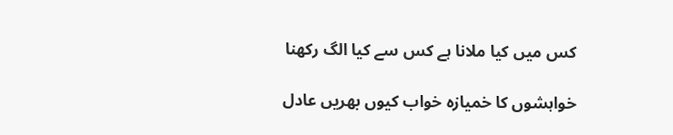کس میں کیا ملانا ہے کس سے کیا الگ رکھنا

خواہشوں کا خمیازہ خواب کیوں بھریں عادل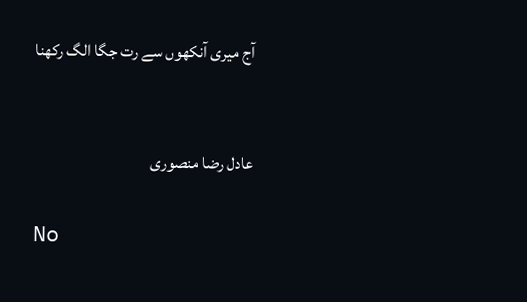آج میری آنکھوں سے رت جگا الگ رکھنا


عادل رضا منصوری

No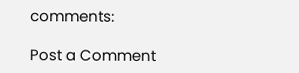comments:

Post a Comment